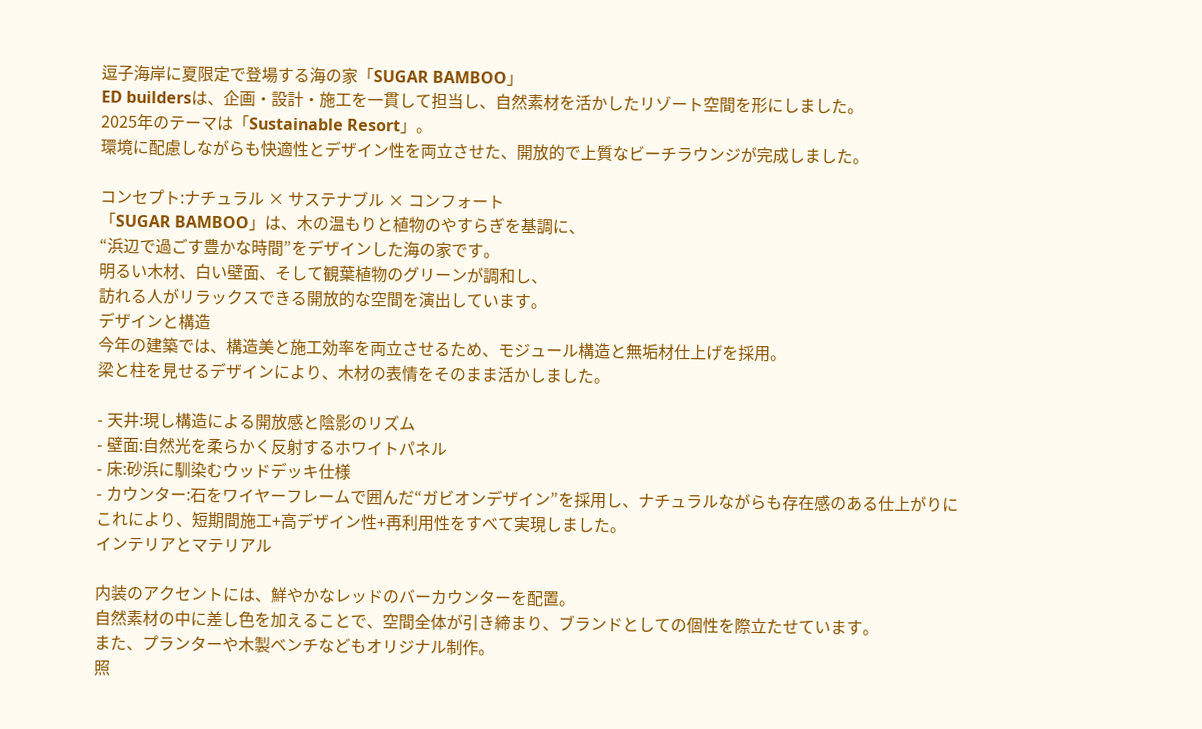逗子海岸に夏限定で登場する海の家「SUGAR BAMBOO」
ED buildersは、企画・設計・施工を一貫して担当し、自然素材を活かしたリゾート空間を形にしました。
2025年のテーマは「Sustainable Resort」。
環境に配慮しながらも快適性とデザイン性を両立させた、開放的で上質なビーチラウンジが完成しました。

コンセプト:ナチュラル × サステナブル × コンフォート
「SUGAR BAMBOO」は、木の温もりと植物のやすらぎを基調に、
“浜辺で過ごす豊かな時間”をデザインした海の家です。
明るい木材、白い壁面、そして観葉植物のグリーンが調和し、
訪れる人がリラックスできる開放的な空間を演出しています。
デザインと構造
今年の建築では、構造美と施工効率を両立させるため、モジュール構造と無垢材仕上げを採用。
梁と柱を見せるデザインにより、木材の表情をそのまま活かしました。

- 天井:現し構造による開放感と陰影のリズム
- 壁面:自然光を柔らかく反射するホワイトパネル
- 床:砂浜に馴染むウッドデッキ仕様
- カウンター:石をワイヤーフレームで囲んだ“ガビオンデザイン”を採用し、ナチュラルながらも存在感のある仕上がりに
これにより、短期間施工+高デザイン性+再利用性をすべて実現しました。
インテリアとマテリアル

内装のアクセントには、鮮やかなレッドのバーカウンターを配置。
自然素材の中に差し色を加えることで、空間全体が引き締まり、ブランドとしての個性を際立たせています。
また、プランターや木製ベンチなどもオリジナル制作。
照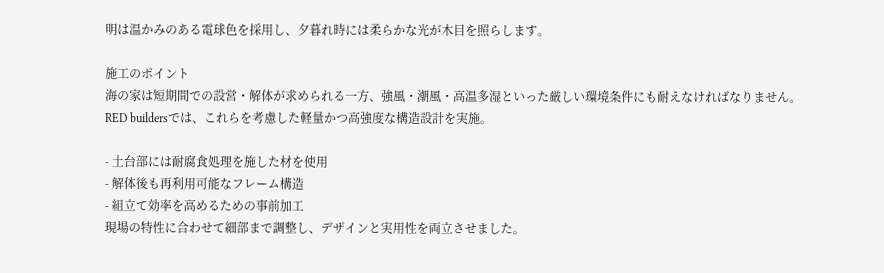明は温かみのある電球色を採用し、夕暮れ時には柔らかな光が木目を照らします。

施工のポイント
海の家は短期間での設営・解体が求められる一方、強風・潮風・高温多湿といった厳しい環境条件にも耐えなければなりません。
RED buildersでは、これらを考慮した軽量かつ高強度な構造設計を実施。

- 土台部には耐腐食処理を施した材を使用
- 解体後も再利用可能なフレーム構造
- 組立て効率を高めるための事前加工
現場の特性に合わせて細部まで調整し、デザインと実用性を両立させました。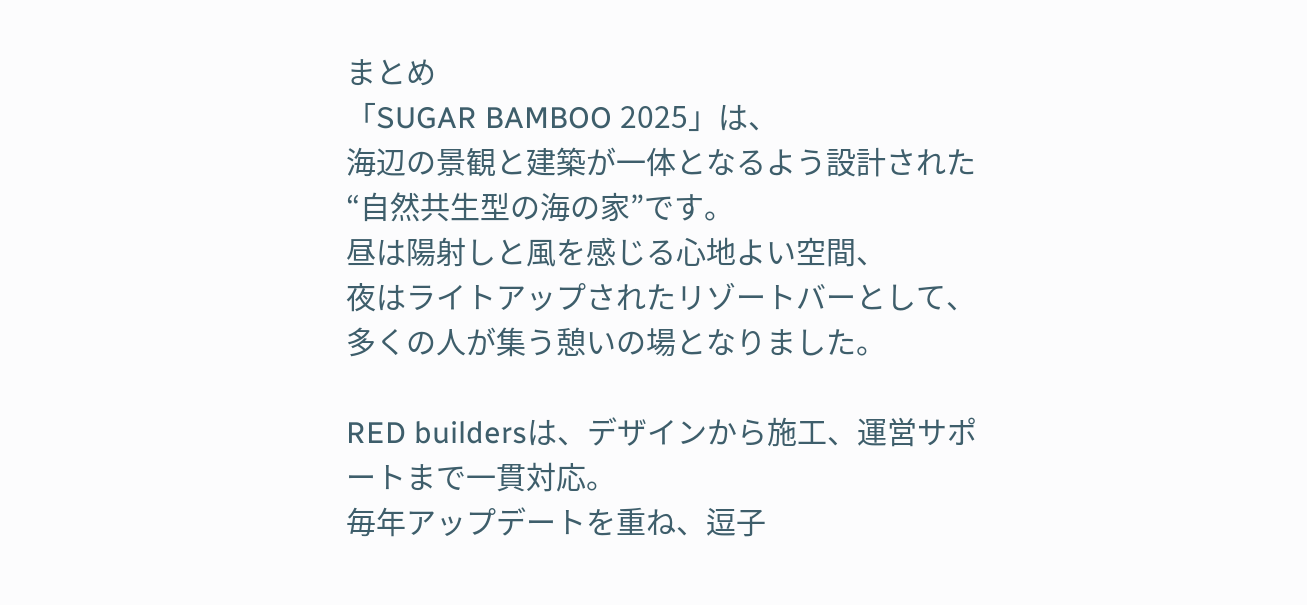まとめ
「SUGAR BAMBOO 2025」は、
海辺の景観と建築が一体となるよう設計された“自然共生型の海の家”です。
昼は陽射しと風を感じる心地よい空間、
夜はライトアップされたリゾートバーとして、
多くの人が集う憩いの場となりました。

RED buildersは、デザインから施工、運営サポートまで一貫対応。
毎年アップデートを重ね、逗子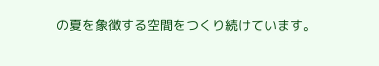の夏を象徴する空間をつくり続けています。